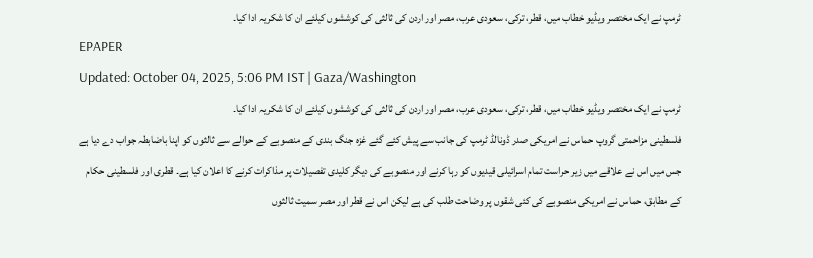ٹرمپ نے ایک مختصر ویڈیو خطاب میں، قطر، ترکی، سعودی عرب، مصر اور اردن کی ثالثی کی کوششوں کیلئے ان کا شکریہ ادا کیا۔
EPAPER
Updated: October 04, 2025, 5:06 PM IST | Gaza/Washington
ٹرمپ نے ایک مختصر ویڈیو خطاب میں، قطر، ترکی، سعودی عرب، مصر اور اردن کی ثالثی کی کوششوں کیلئے ان کا شکریہ ادا کیا۔
فلسطینی مزاحمتی گروپ حماس نے امریکی صدر ڈونالڈ ٹرمپ کی جانب سے پیش کئے گئے غزہ جنگ بندی کے منصوبے کے حوالے سے ثالثوں کو اپنا باضابطہ جواب دے دیا ہے جس میں اس نے علاقے میں زیر حراست تمام اسرائیلی قیدیوں کو رہا کرنے اور منصوبے کی دیگر کلیدی تفصیلات پر مذاکرات کرنے کا اعلان کیا ہے۔ قطری اور فلسطینی حکام کے مطابق، حماس نے امریکی منصوبے کی کئی شقوں پر وضاحت طلب کی ہے لیکن اس نے قطر اور مصر سمیت ثالثوں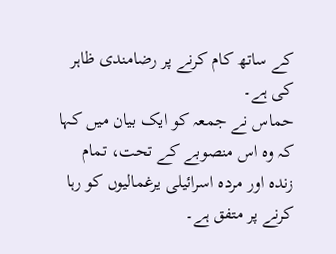کے ساتھ کام کرنے پر رضامندی ظاہر کی ہے۔
حماس نے جمعہ کو ایک بیان میں کہا کہ وہ اس منصوبے کے تحت، تمام زندہ اور مردہ اسرائیلی یرغمالیوں کو رہا کرنے پر متفق ہے۔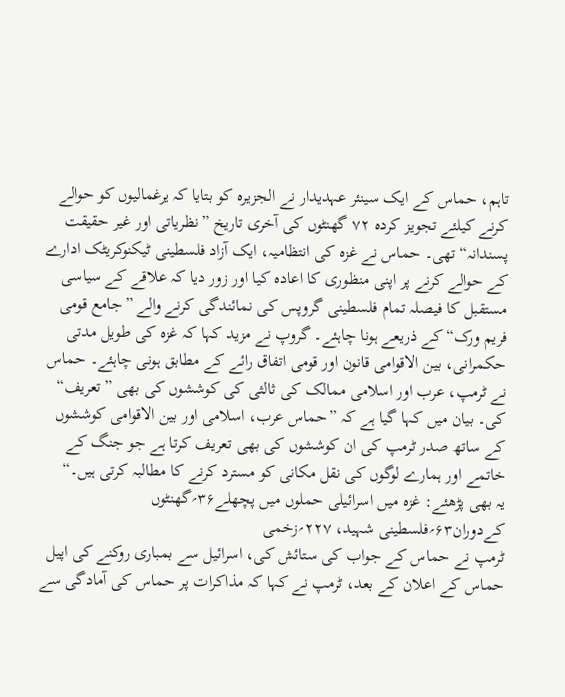تاہم، حماس کے ایک سینئر عہدیدار نے الجزیرہ کو بتایا کہ یرغمالیوں کو حوالے کرنے کیلئے تجویز کردہ ۷۲ گھنٹوں کی آخری تاریخ ”نظریاتی اور غیر حقیقت پسندانہ“ تھی۔ حماس نے غزہ کی انتظامیہ، ایک آزاد فلسطینی ٹیکنوکریٹک ادارے کے حوالے کرنے پر اپنی منظوری کا اعادہ کیا اور زور دیا کہ علاقے کے سیاسی مستقبل کا فیصلہ تمام فلسطینی گروپس کی نمائندگی کرنے والے ”جامع قومی فریم ورک“ کے ذریعے ہونا چاہئے۔ گروپ نے مزید کہا کہ غزہ کی طویل مدتی حکمرانی، بین الاقوامی قانون اور قومی اتفاق رائے کے مطابق ہونی چاہئے۔ حماس نے ٹرمپ، عرب اور اسلامی ممالک کی ثالثی کی کوششوں کی بھی ”تعریف“ کی۔ بیان میں کہا گیا ہے کہ ”حماس عرب، اسلامی اور بین الاقوامی کوششوں کے ساتھ صدر ٹرمپ کی ان کوششوں کی بھی تعریف کرتا ہے جو جنگ کے خاتمے اور ہمارے لوگوں کی نقل مکانی کو مسترد کرنے کا مطالبہ کرتی ہیں۔“
یہ بھی پڑھئے: غزہ میں اسرائیلی حملوں میں پچھلے۳۶؍گھنٹوں کےدوران۶۳؍فلسطینی شہید، ۲۲۷؍زخمی
ٹرمپ نے حماس کے جواب کی ستائش کی، اسرائیل سے بمباری روکنے کی اپیل
حماس کے اعلان کے بعد، ٹرمپ نے کہا کہ مذاکرات پر حماس کی آمادگی سے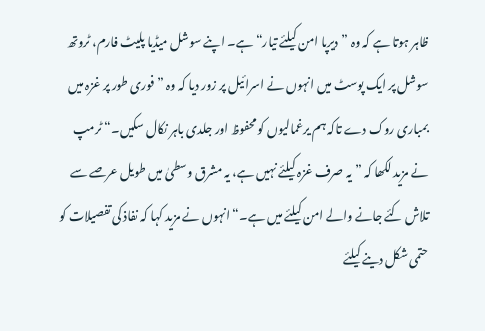ظاہر ہوتا ہے کہ وہ ”دیرپا امن کیلئے تیار“ ہے۔ اپنے سوشل میڈیا پلیٹ فارم، ٹروتھ سوشل پر ایک پوسٹ میں انہوں نے اسرائیل پر زور دیا کہ وہ ”فوری طور پر غزہ میں بمباری روک دے تاکہ ہم یرغمالیوں کو محفوظ اور جلدی باہر نکال سکیں۔“ ٹرمپ نے مزید لکھا کہ ”یہ صرف غزہ کیلئے نہیں ہے، یہ مشرق وسطیٰ میں طویل عرصے سے تلاش کئے جانے والے امن کیلئے میں ہے۔“ انہوں نے مزید کہا کہ نفاذ کی تفصیلات کو حتمی شکل دینے کیلئے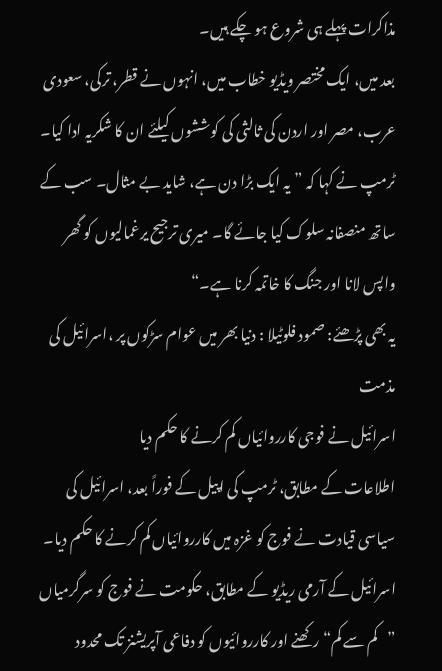مذاکرات پہلے ہی شروع ہو چکے ہیں۔
بعد میں، ایک مختصر ویڈیو خطاب میں، انہوں نے قطر، ترکی، سعودی عرب، مصر اور اردن کی ثالثی کی کوششوں کیلئے ان کا شکریہ ادا کیا۔ ٹرمپ نے کہا کہ ”یہ ایک بڑا دن ہے، شاید بے مثال۔ سب کے ساتھ منصفانہ سلوک کیا جائے گا۔ میری ترجیح یرغمالیوں کو گھر واپس لانا اور جنگ کا خاتمہ کرنا ہے۔“
یہ بھی پڑھئے: صمود فلوٹیلا : دنیا بھر میں عوام سڑکوں پر ،اسرائیل کی مذمت
اسرائیل نے فوجی کارروائیاں کم کرنے کا حکم دیا
اطلاعات کے مطابق، ٹرمپ کی اپیل کے فوراً بعد، اسرائیل کی سیاسی قیادت نے فوج کو غزہ میں کارروائیاں کم کرنے کا حکم دیا۔ اسرائیل کے آرمی ریڈیو کے مطابق، حکومت نے فوج کو سرگرمیاں ”کم سے کم“ رکھنے اور کارروائیوں کو دفاعی آپریشنز تک محدود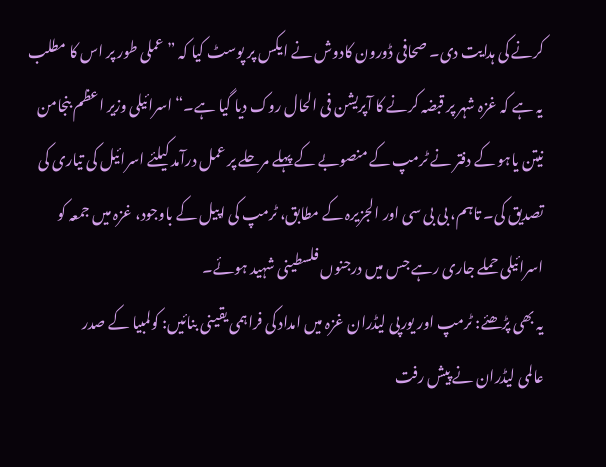کرنے کی ہدایت دی۔ صحافی ڈورون کادوش نے ایکس پر پوسٹ کیا کہ ”عملی طور پر اس کا مطلب یہ ہے کہ غزہ شہر پر قبضہ کرنے کا آپریشن فی الحال روک دیا گیا ہے۔“ اسرائیلی وزیر اعظم بنجامن نیتن یاہو کے دفتر نے ٹرمپ کے منصوبے کے پہلے مرحلے پر عمل درآمد کیلئے اسرائیل کی تیاری کی تصدیق کی۔ تاہم، بی بی سی اور الجزیرہ کے مطابق، ٹرمپ کی اپیل کے باوجود، غزہ میں جمعہ کو اسرائیلی حملے جاری رہے جس میں درجنوں فلسطینی شہید ہوئے۔
یہ بھی پڑھئے: ٹرمپ اور یورپی لیڈران غزہ میں امداد کی فراہمی یقینی بنائیں: کولمبیا کے صدر
عالمی لیڈران نے پیش رفت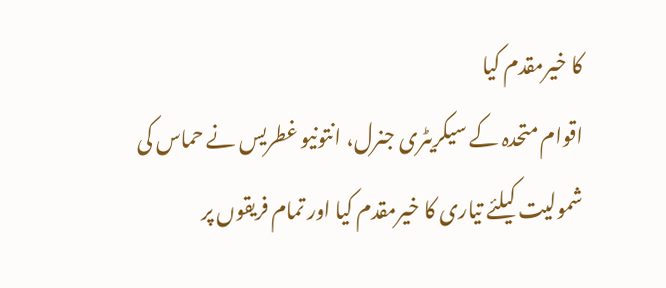کا خیرمقدم کیا
اقوام متحدہ کے سیکریٹری جنرل، انتونیو غطریس نے حماس کی شمولیت کیلئے تیاری کا خیرمقدم کیا اور تمام فریقوں پر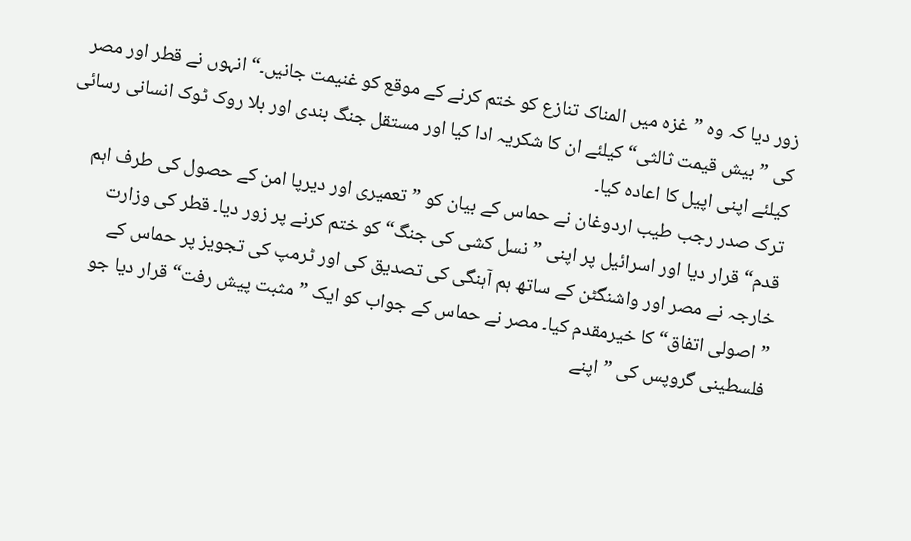زور دیا کہ وہ ”غزہ میں المناک تنازع کو ختم کرنے کے موقع کو غنیمت جانیں۔“ انہوں نے قطر اور مصر کی ”بیش قیمت ثالثی“ کیلئے ان کا شکریہ ادا کیا اور مستقل جنگ بندی اور بلا روک ٹوک انسانی رسائی کیلئے اپنی اپیل کا اعادہ کیا۔
ترک صدر رجب طیب اردوغان نے حماس کے بیان کو ”تعمیری اور دیرپا امن کے حصول کی طرف اہم قدم“ قرار دیا اور اسرائیل پر اپنی ”نسل کشی کی جنگ“ کو ختم کرنے پر زور دیا۔ قطر کی وزارت خارجہ نے مصر اور واشنگٹن کے ساتھ ہم آہنگی کی تصدیق کی اور ٹرمپ کی تجویز پر حماس کے ”اصولی اتفاق“ کا خیرمقدم کیا۔ مصر نے حماس کے جواب کو ایک ”مثبت پیش رفت“ قرار دیا جو فلسطینی گروپس کی ”اپنے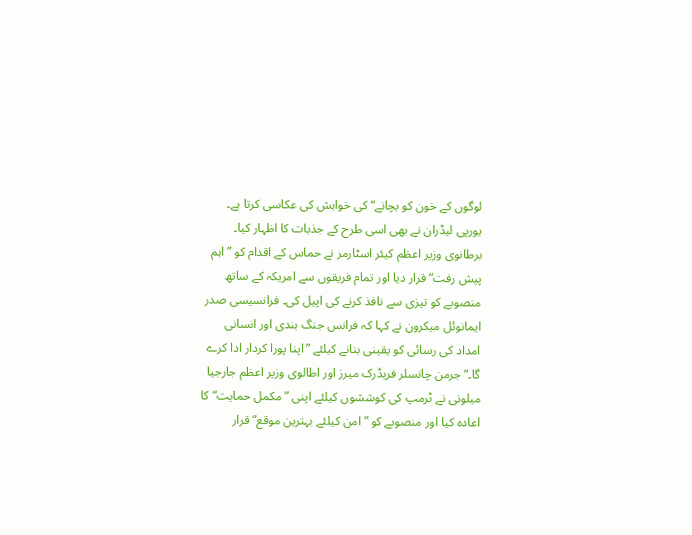لوگوں کے خون کو بچانے“ کی خواہش کی عکاسی کرتا ہے۔
یورپی لیڈران نے بھی اسی طرح کے جذبات کا اظہار کیا۔ برطانوی وزیر اعظم کیئر اسٹارمر نے حماس کے اقدام کو ”اہم پیش رفت“ قرار دیا اور تمام فریقوں سے امریکہ کے ساتھ منصوبے کو تیزی سے نافذ کرنے کی اپیل کی۔ فرانسیسی صدر ایمانوئل میکرون نے کہا کہ فرانس جنگ بندی اور انسانی امداد کی رسائی کو یقینی بنانے کیلئے ”اپنا پورا کردار ادا کرے گا۔“ جرمن چانسلر فریڈرک میرز اور اطالوی وزیر اعظم جارجیا میلونی نے ٹرمپ کی کوششوں کیلئے اپنی ”مکمل حمایت“ کا اعادہ کیا اور منصوبے کو ”امن کیلئے بہترین موقع“ قرار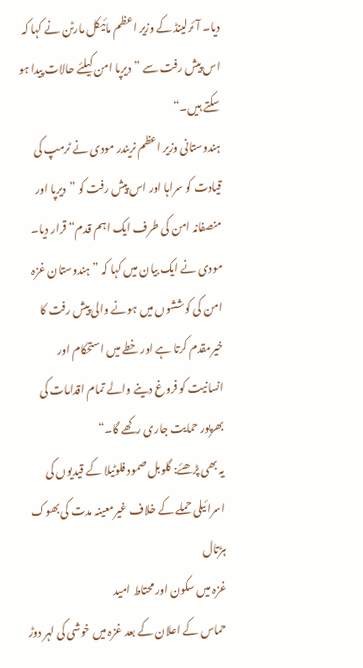دیا۔ آئرلینڈ کے وزیر اعظم مائیکل مارٹن نے کہا کہ اس پیش رفت سے ”دیرپا امن کیلئے حالات پیدا ہو سکتے ہیں۔“
ہندوستانی وزیر اعظم نریندر مودی نے ٹرمپ کی قیادت کو سراہا اور اس پیش رفت کو ”دیرپا اور منصفانہ امن کی طرف ایک اہم قدم“ قرار دیا۔ مودی نے ایک بیان میں کہا کہ ”ہندوستان غزہ امن کی کوششوں میں ہونے والی پیش رفت کا خیرمقدم کرتا ہے اور خطے میں استحکام اور انسانیت کو فروغ دینے والے تمام اقدامات کی بھرپور حمایت جاری رکھے گا۔“
یہ بھی پڑھئے: گلوبل صمود فلوٹیلا کے قیدیوں کی اسرائیلی حملے کے خلاف غیرمعینہ مدت کی بھوک ہڑتال
غزہ میں سکون اور محتاط امید
حماس کے اعلان کے بعد غزہ میں خوشی کی لہر دوڑ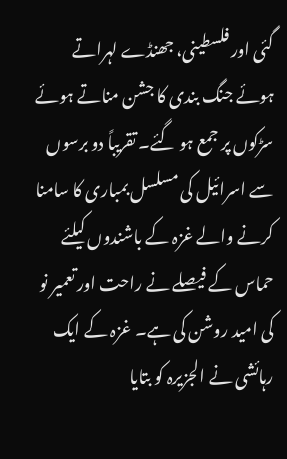گئی اور فلسطینی، جھنڈے لہراتے ہوئے جنگ بندی کا جشن مناتے ہوئے سڑکوں پر جمع ہو گئے۔ تقریباً دو برسوں سے اسرائیل کی مسلسل بمباری کا سامنا کرنے والے غزہ کے باشندوں کیلئے حماس کے فیصلے نے راحت اور تعمیر نو کی امید روشن کی ہے۔ غزہ کے ایک رہائشی نے الجزیرہ کو بتایا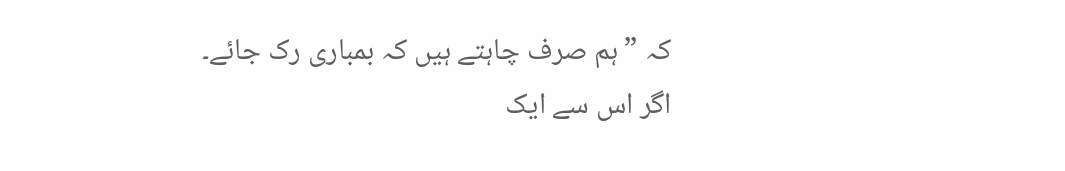کہ ”ہم صرف چاہتے ہیں کہ بمباری رک جائے۔ اگر اس سے ایک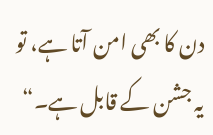دن کا بھی امن آتا ہے، تو یہ جشن کے قابل ہے۔“